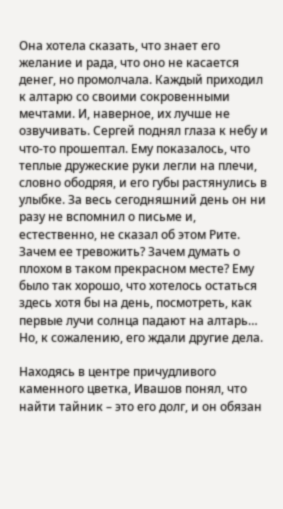Она хотела сказать, что знает его желание и рада, что оно не касается денег, но промолчала. Каждый приходил к алтарю со своими сокровенными мечтами. И, наверное, их лучше не озвучивать. Сергей поднял глаза к небу и что-то прошептал. Ему показалось, что теплые дружеские руки легли на плечи, словно ободряя, и его губы растянулись в улыбке. За весь сегодняшний день он ни разу не вспомнил о письме и, естественно, не сказал об этом Рите. Зачем ее тревожить? Зачем думать о плохом в таком прекрасном месте? Ему было так хорошо, что хотелось остаться здесь хотя бы на день, посмотреть, как первые лучи солнца падают на алтарь… Но, к сожалению, его ждали другие дела.

Находясь в центре причудливого каменного цветка, Ивашов понял, что найти тайник – это его долг, и он обязан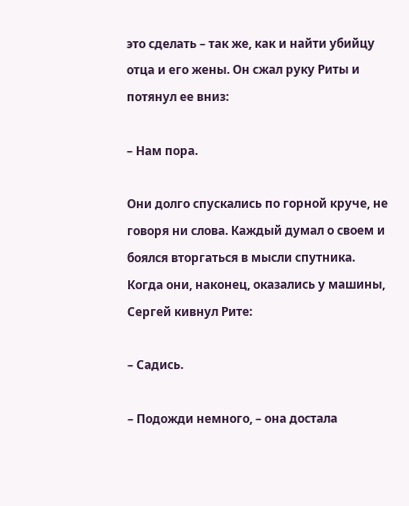это сделать – так же, как и найти убийцу отца и его жены. Он сжал руку Риты и потянул ее вниз:

– Нам пора.

Они долго спускались по горной круче, не говоря ни слова. Каждый думал о своем и боялся вторгаться в мысли спутника. Когда они, наконец, оказались у машины, Сергей кивнул Рите:

– Садись.

– Подожди немного, – она достала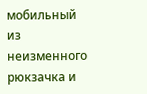мобильный из неизменного рюкзачка и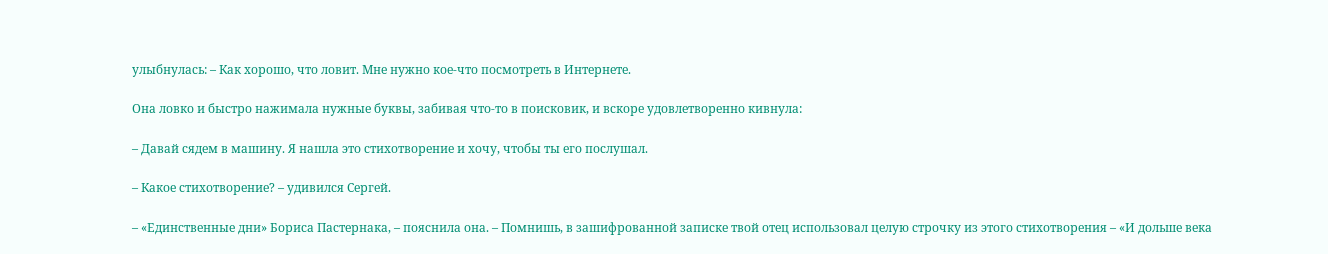улыбнулась: – Как хорошо, что ловит. Мне нужно кое-что посмотреть в Интернете.

Она ловко и быстро нажимала нужные буквы, забивая что-то в поисковик, и вскоре удовлетворенно кивнула:

– Давай сядем в машину. Я нашла это стихотворение и хочу, чтобы ты его послушал.

– Какое стихотворение? – удивился Сергей.

– «Единственные дни» Бориса Пастернака, – пояснила она. – Помнишь, в зашифрованной записке твой отец использовал целую строчку из этого стихотворения – «И дольше века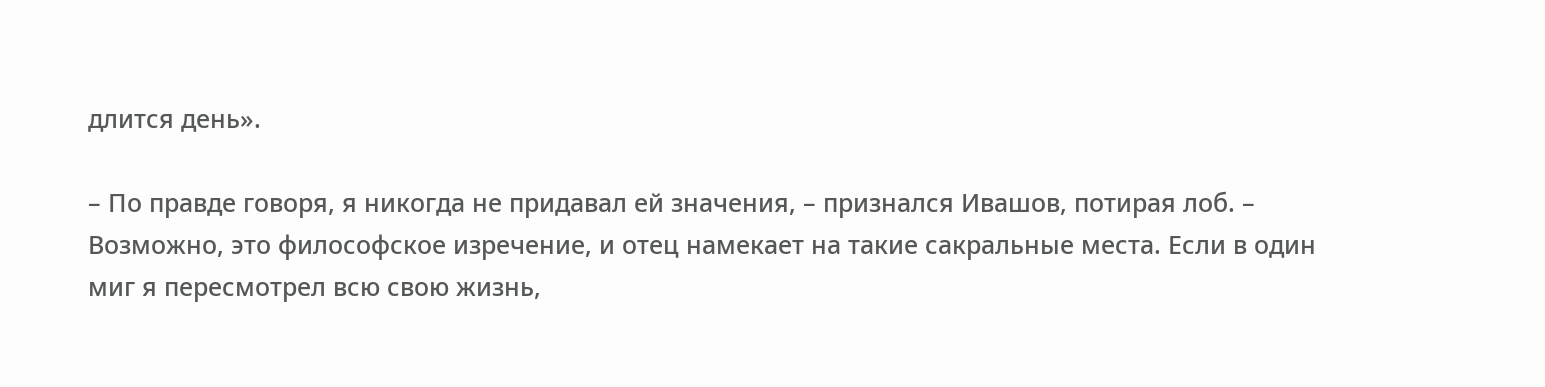длится день».

– По правде говоря, я никогда не придавал ей значения, – признался Ивашов, потирая лоб. – Возможно, это философское изречение, и отец намекает на такие сакральные места. Если в один миг я пересмотрел всю свою жизнь,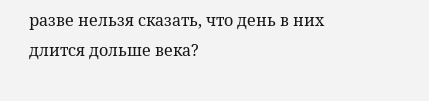разве нельзя сказать, что день в них длится дольше века?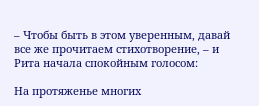– Чтобы быть в этом уверенным, давай все же прочитаем стихотворение, – и Рита начала спокойным голосом:

На протяженье многих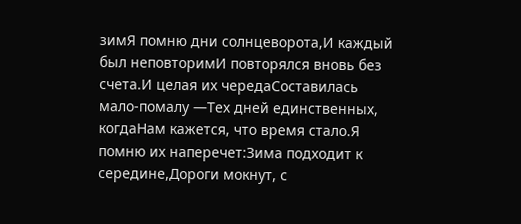зимЯ помню дни солнцеворота,И каждый был неповторимИ повторялся вновь без счета.И целая их чередаСоставилась мало-помалу —Тех дней единственных, когдаНам кажется, что время стало.Я помню их наперечет:Зима подходит к середине,Дороги мокнут, с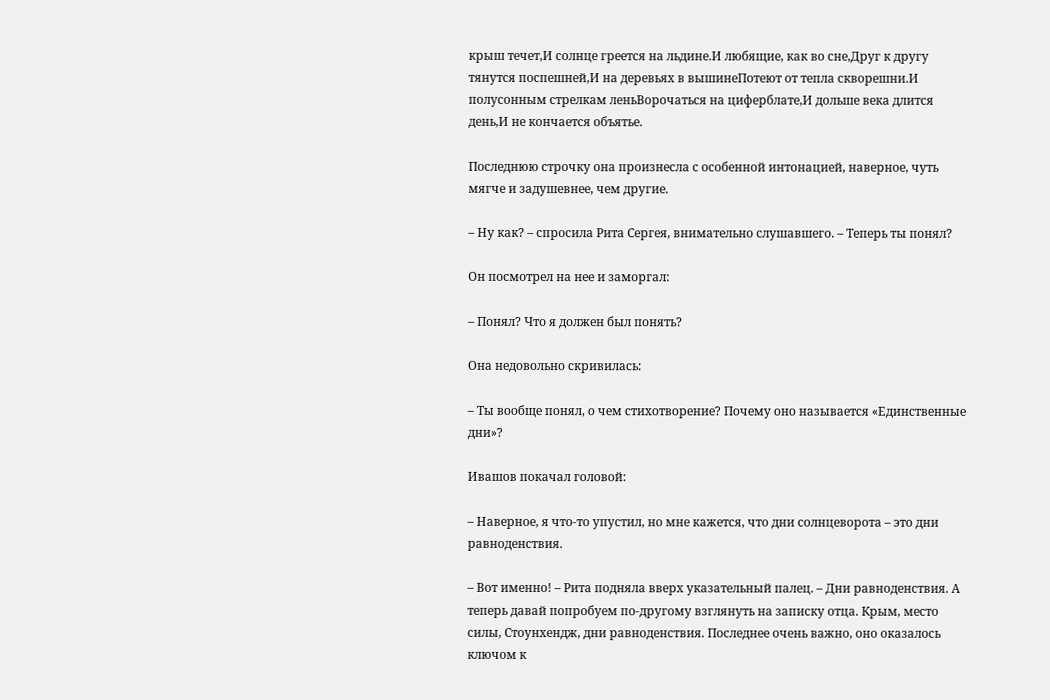крыш течет,И солнце греется на льдине.И любящие, как во сне,Друг к другу тянутся поспешней,И на деревьях в вышинеПотеют от тепла скворешни.И полусонным стрелкам леньВорочаться на циферблате,И дольше века длится день,И не кончается объятье.

Последнюю строчку она произнесла с особенной интонацией, наверное, чуть мягче и задушевнее, чем другие.

– Ну как? – спросила Рита Сергея, внимательно слушавшего. – Теперь ты понял?

Он посмотрел на нее и заморгал:

– Понял? Что я должен был понять?

Она недовольно скривилась:

– Ты вообще понял, о чем стихотворение? Почему оно называется «Единственные дни»?

Ивашов покачал головой:

– Наверное, я что-то упустил, но мне кажется, что дни солнцеворота – это дни равноденствия.

– Вот именно! – Рита подняла вверх указательный палец. – Дни равноденствия. А теперь давай попробуем по-другому взглянуть на записку отца. Крым, место силы, Стоунхендж, дни равноденствия. Последнее очень важно, оно оказалось ключом к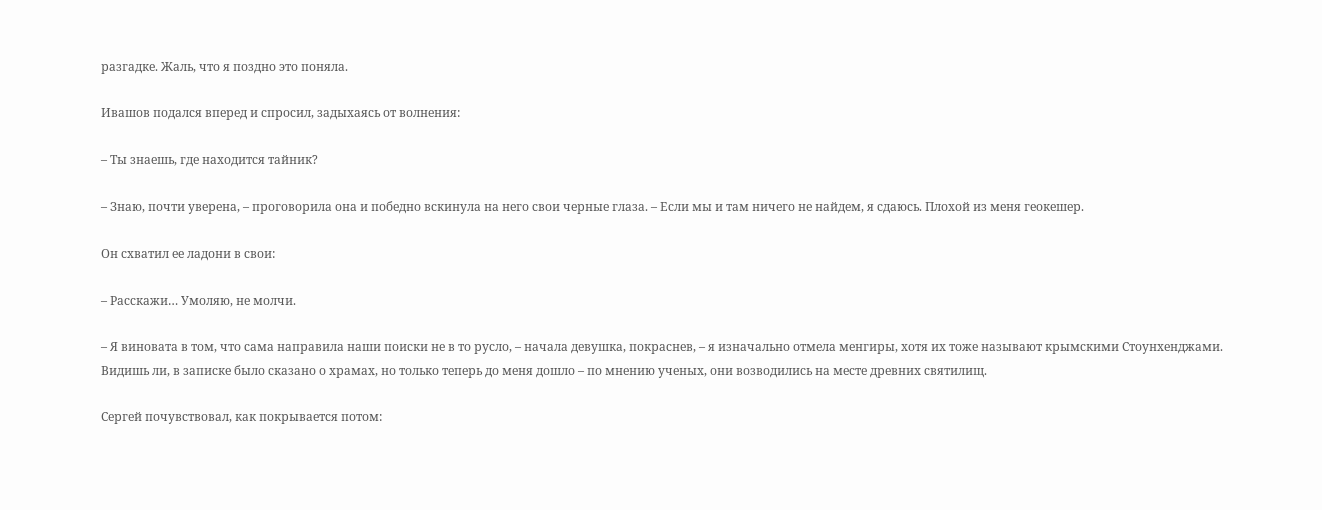разгадке. Жаль, что я поздно это поняла.

Ивашов подался вперед и спросил, задыхаясь от волнения:

– Ты знаешь, где находится тайник?

– Знаю, почти уверена, – проговорила она и победно вскинула на него свои черные глаза. – Если мы и там ничего не найдем, я сдаюсь. Плохой из меня геокешер.

Он схватил ее ладони в свои:

– Расскажи… Умоляю, не молчи.

– Я виновата в том, что сама направила наши поиски не в то русло, – начала девушка, покраснев, – я изначально отмела менгиры, хотя их тоже называют крымскими Стоунхенджами. Видишь ли, в записке было сказано о храмах, но только теперь до меня дошло – по мнению ученых, они возводились на месте древних святилищ.

Сергей почувствовал, как покрывается потом: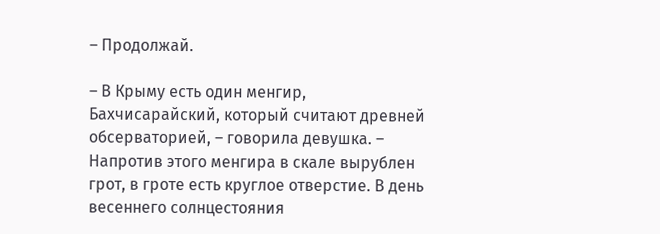– Продолжай.

– В Крыму есть один менгир, Бахчисарайский, который считают древней обсерваторией, – говорила девушка. – Напротив этого менгира в скале вырублен грот, в гроте есть круглое отверстие. В день весеннего солнцестояния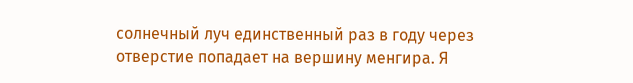солнечный луч единственный раз в году через отверстие попадает на вершину менгира. Я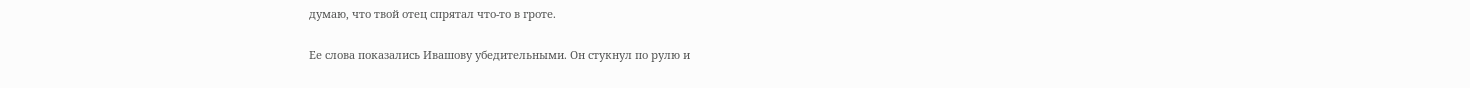думаю, что твой отец спрятал что-то в гроте.

Ее слова показались Ивашову убедительными. Он стукнул по рулю и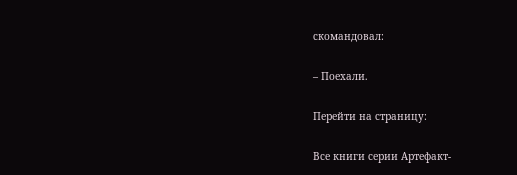скомандовал:

– Поехали.

Перейти на страницу:

Все книги серии Артефакт-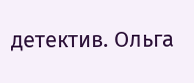детектив. Ольга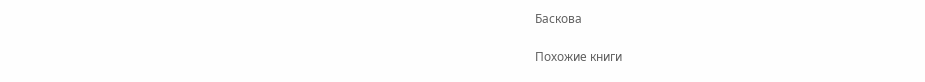Баскова

Похожие книги